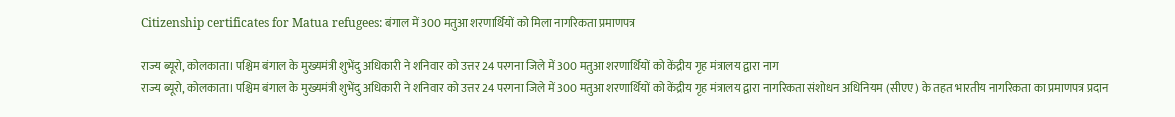Citizenship certificates for Matua refugees: बंगाल में 300 मतुआ शरणार्थियों को मिला नागरिकता प्रमाणपत्र

राज्य ब्यूरो, कोलकाता। पश्चिम बंगाल के मुख्यमंत्री शुभेंदु अधिकारी ने शनिवार को उत्तर 24 परगना जिले में 300 मतुआ शरणार्थियों को केंद्रीय गृह मंत्रालय द्वारा नाग
राज्य ब्यूरो, कोलकाता। पश्चिम बंगाल के मुख्यमंत्री शुभेंदु अधिकारी ने शनिवार को उत्तर 24 परगना जिले में 300 मतुआ शरणार्थियों को केंद्रीय गृह मंत्रालय द्वारा नागरिकता संशोधन अधिनियम (सीएए) के तहत भारतीय नागरिकता का प्रमाणपत्र प्रदान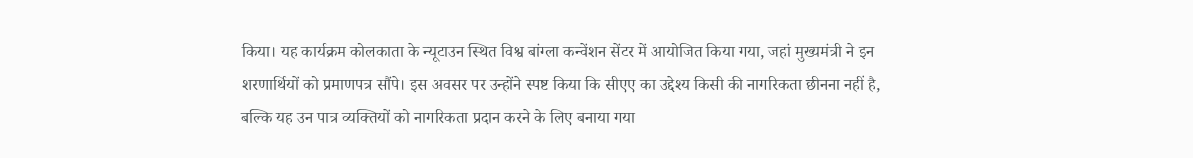किया। यह कार्यक्रम कोलकाता के न्यूटाउन स्थित विश्व बांग्ला कन्वेंशन सेंटर में आयोजित किया गया, जहां मुख्यमंत्री ने इन शरणार्थियों को प्रमाणपत्र सौंपे। इस अवसर पर उन्होंने स्पष्ट किया कि सीएए का उद्देश्य किसी की नागरिकता छीनना नहीं है, बल्कि यह उन पात्र व्यक्तियों को नागरिकता प्रदान करने के लिए बनाया गया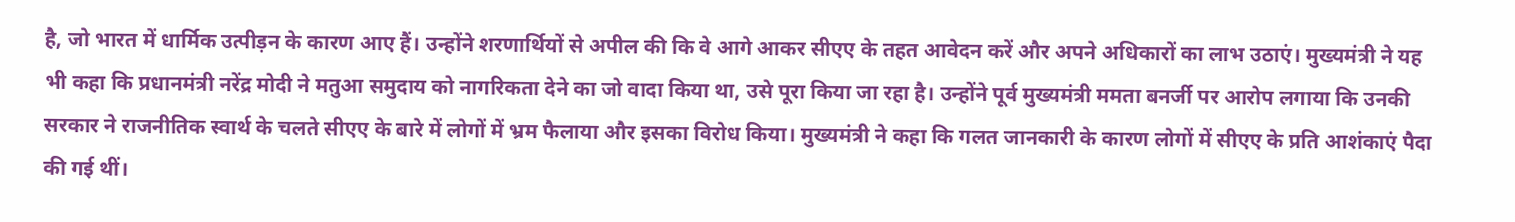है, जो भारत में धार्मिक उत्पीड़न के कारण आए हैं। उन्होंने शरणार्थियों से अपील की कि वे आगे आकर सीएए के तहत आवेदन करें और अपने अधिकारों का लाभ उठाएं। मुख्यमंत्री ने यह भी कहा कि प्रधानमंत्री नरेंद्र मोदी ने मतुआ समुदाय को नागरिकता देने का जो वादा किया था, उसे पूरा किया जा रहा है। उन्होंने पूर्व मुख्यमंत्री ममता बनर्जी पर आरोप लगाया कि उनकी सरकार ने राजनीतिक स्वार्थ के चलते सीएए के बारे में लोगों में भ्रम फैलाया और इसका विरोध किया। मुख्यमंत्री ने कहा कि गलत जानकारी के कारण लोगों में सीएए के प्रति आशंकाएं पैदा की गई थीं।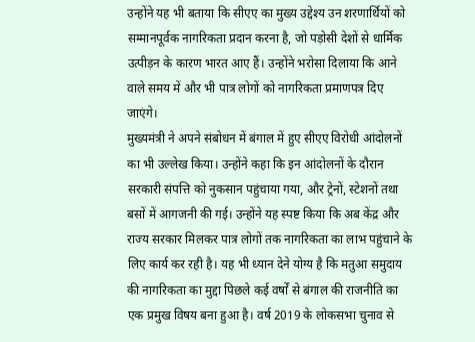उन्होंने यह भी बताया कि सीएए का मुख्य उद्देश्य उन शरणार्थियों को सम्मानपूर्वक नागरिकता प्रदान करना है, जो पड़ोसी देशों से धार्मिक उत्पीड़न के कारण भारत आए हैं। उन्होंने भरोसा दिलाया कि आने वाले समय में और भी पात्र लोगों को नागरिकता प्रमाणपत्र दिए जाएंगे।
मुख्यमंत्री ने अपने संबोधन में बंगाल में हुए सीएए विरोधी आंदोलनों का भी उल्लेख किया। उन्होंने कहा कि इन आंदोलनों के दौरान सरकारी संपत्ति को नुकसान पहुंचाया गया, और ट्रेनों, स्टेशनों तथा बसों में आगजनी की गई। उन्होंने यह स्पष्ट किया कि अब केंद्र और राज्य सरकार मिलकर पात्र लोगों तक नागरिकता का लाभ पहुंचाने के लिए कार्य कर रही है। यह भी ध्यान देने योग्य है कि मतुआ समुदाय की नागरिकता का मुद्दा पिछले कई वर्षों से बंगाल की राजनीति का एक प्रमुख विषय बना हुआ है। वर्ष 2019 के लोकसभा चुनाव से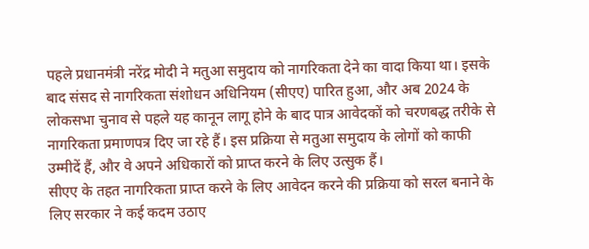पहले प्रधानमंत्री नरेंद्र मोदी ने मतुआ समुदाय को नागरिकता देने का वादा किया था। इसके बाद संसद से नागरिकता संशोधन अधिनियम (सीएए) पारित हुआ, और अब 2024 के लोकसभा चुनाव से पहले यह कानून लागू होने के बाद पात्र आवेदकों को चरणबद्ध तरीके से नागरिकता प्रमाणपत्र दिए जा रहे हैं। इस प्रक्रिया से मतुआ समुदाय के लोगों को काफी उम्मीदें हैं, और वे अपने अधिकारों को प्राप्त करने के लिए उत्सुक हैं।
सीएए के तहत नागरिकता प्राप्त करने के लिए आवेदन करने की प्रक्रिया को सरल बनाने के लिए सरकार ने कई कदम उठाए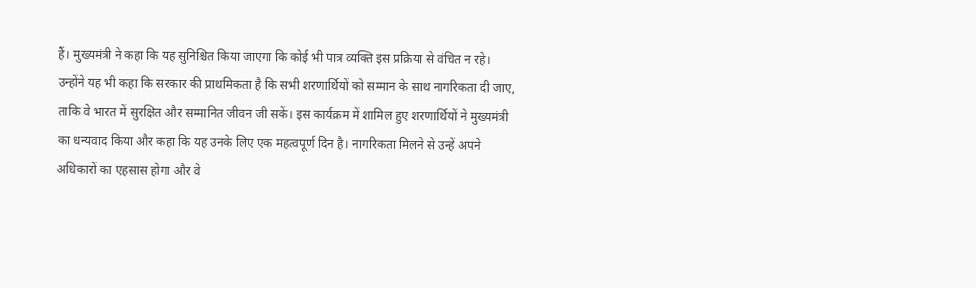हैं। मुख्यमंत्री ने कहा कि यह सुनिश्चित किया जाएगा कि कोई भी पात्र व्यक्ति इस प्रक्रिया से वंचित न रहे। उन्होंने यह भी कहा कि सरकार की प्राथमिकता है कि सभी शरणार्थियों को सम्मान के साथ नागरिकता दी जाए, ताकि वे भारत में सुरक्षित और सम्मानित जीवन जी सकें। इस कार्यक्रम में शामिल हुए शरणार्थियों ने मुख्यमंत्री का धन्यवाद किया और कहा कि यह उनके लिए एक महत्वपूर्ण दिन है। नागरिकता मिलने से उन्हें अपने अधिकारों का एहसास होगा और वे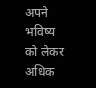अपने भविष्य को लेकर अधिक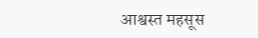आश्वस्त महसूस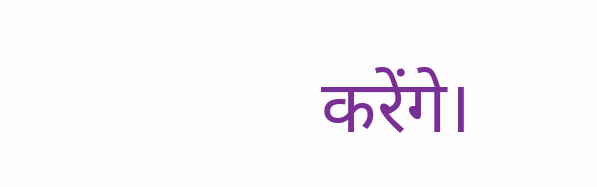करेंगे।